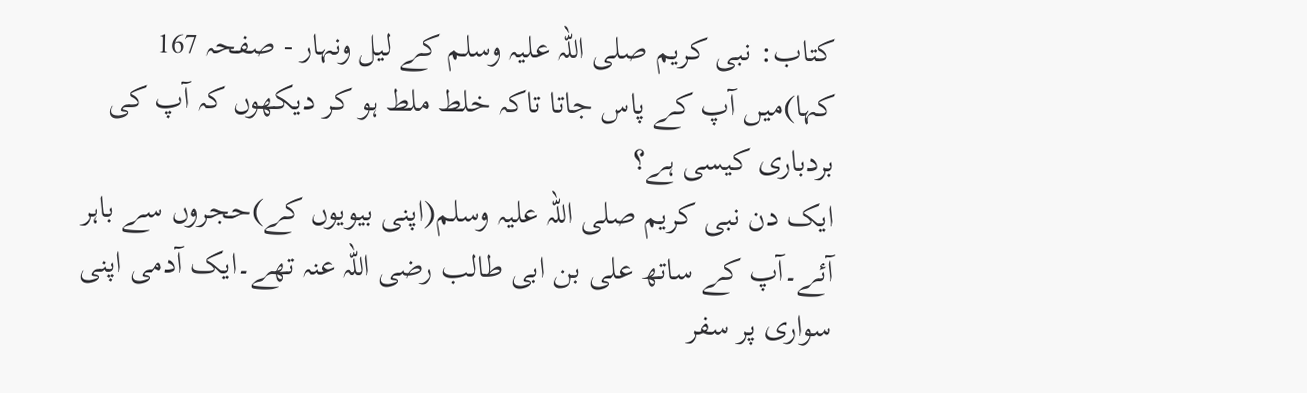کتاب: نبی کریم صلی اللہ علیہ وسلم کے لیل ونہار - صفحہ 167
کہا)میں آپ کے پاس جاتا تاکہ خلط ملط ہو کر دیکھوں کہ آپ کی بردباری کیسی ہے؟
ایک دن نبی کریم صلی اللہ علیہ وسلم(اپنی بیویوں کے)حجروں سے باہر آئے۔آپ کے ساتھ علی بن ابی طالب رضی اللہ عنہ تھے۔ایک آدمی اپنی سواری پر سفر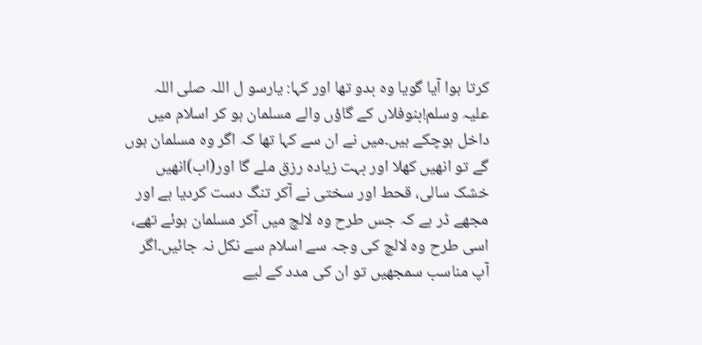کرتا ہوا آیا گویا وہ بدو تھا اور کہا: یارسو ل اللہ صلی اللہ علیہ وسلم!بنوفلاں کے گاؤں والے مسلمان ہو کر اسلام میں داخل ہوچکے ہیں۔میں نے ان سے کہا تھا کہ اگر وہ مسلمان ہوں گے تو انھیں کھلا اور بہت زیادہ رزق ملے گا اور(اب)انھیں خشک سالی، قحط اور سختی نے آکر تنگ دست کردیا ہے اور مجھے ڈر ہے کہ جس طرح وہ لالچ میں آکر مسلمان ہوئے تھے، اسی طرح وہ لالچ کی وجہ سے اسلام سے نکل نہ جائیں۔اگر آپ مناسب سمجھیں تو ان کی مدد کے لیے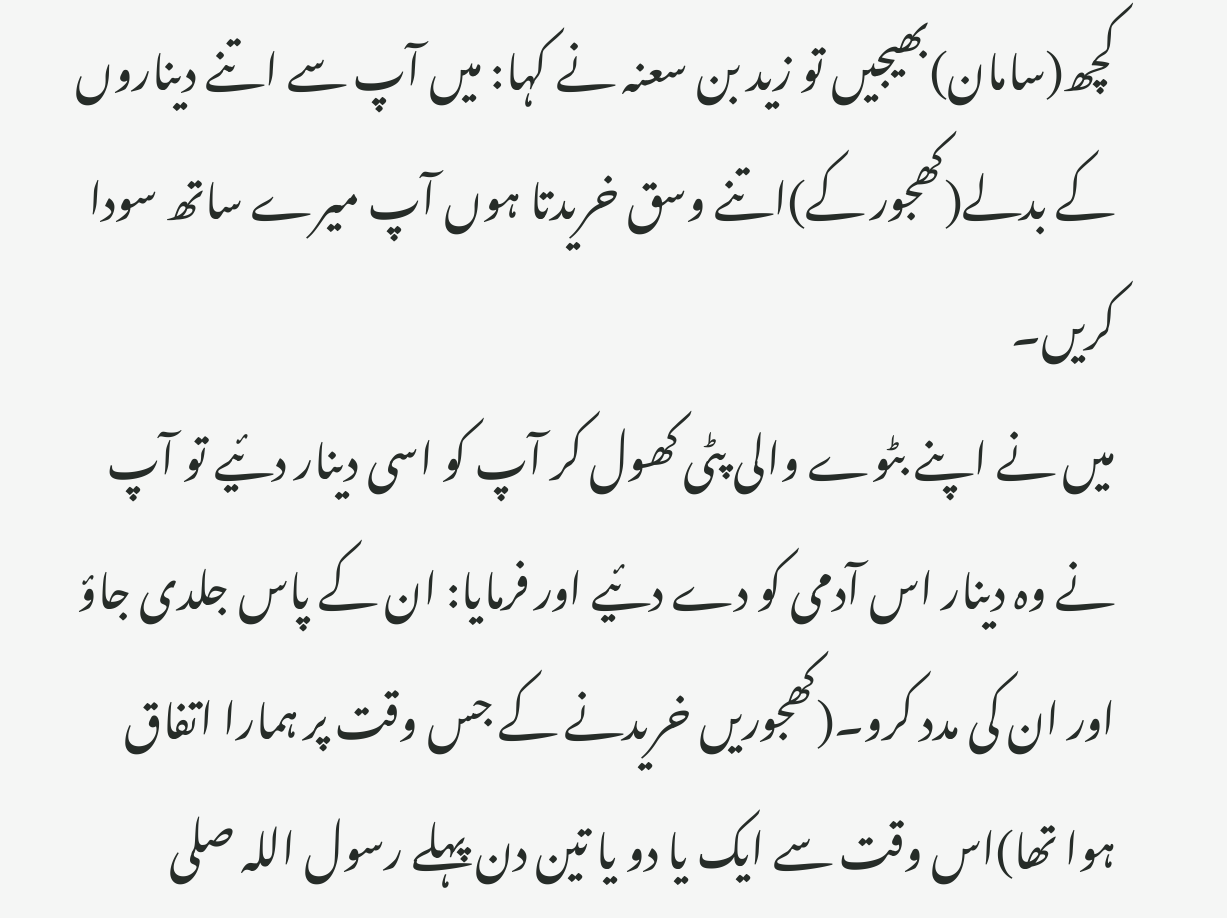کچھ(سامان)بھیجیں تو زید بن سعنہ نے کہا: میں آپ سے اتنے دیناروں کے بدلے(کھجور کے)اتنے وسق خریدتا ہوں آپ میرے ساتھ سودا کریں۔
میں نے اپنے بٹوے والی پٹی کھول کر آپ کو اسی دینار دئیے تو آپ نے وہ دینار اس آدمی کو دے دئیے اور فرمایا: ان کے پاس جلدی جاؤ اور ان کی مدد کرو۔(کھجوریں خریدنے کے جس وقت پر ہمارا اتفاق ہوا تھا)اس وقت سے ایک یا دو یا تین دن پہلے رسول اللہ صلی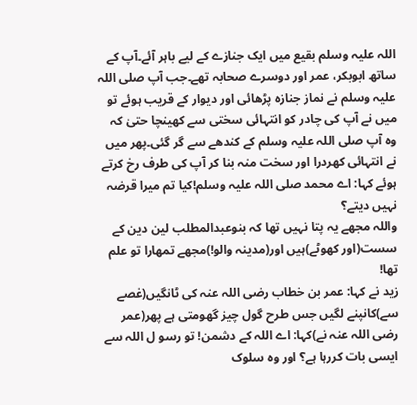اللہ علیہ وسلم بقیع میں ایک جنازے کے لیے باہر آئے۔آپ کے ساتھ ابوبکر، عمر اور دوسرے صحابہ تھے۔جب آپ صلی اللہ علیہ وسلم نے نماز جنازہ پڑھائی اور دیوار کے قریب ہوئے تو میں نے آپ کی چادر کو انتہائی سختی سے کھینچا حتیٰ کہ وہ آپ صلی اللہ علیہ وسلم کے کندھے سے گر گئی۔پھر میں نے انتہائی کھردرا اور سخت منہ بنا کر آپ کی طرف رخ کرتے ہوئے کہا: اے محمد صلی اللہ علیہ وسلم!کیا تم میرا قرضہ نہیں دیتے؟
واللہ مجھے یہ پتا نہیں تھا کہ بنوعبدالمطلب لین دین کے سست(اور کھوٹے)ہیں اور(مدینہ والو!)مجھے تمھارا تو علم تھا!
زید نے کہا: عمر بن خطاب رضی اللہ عنہ کی ٹانگیں(غصے سے)کانپنے لگیں جس طرح گول چیز گھومتی ہے پھر(عمر رضی اللہ عنہ نے)کہا: اے اللہ کے دشمن! تو رسو ل اللہ سے ایسی بات کررہا ہے؟ اور وہ سلوک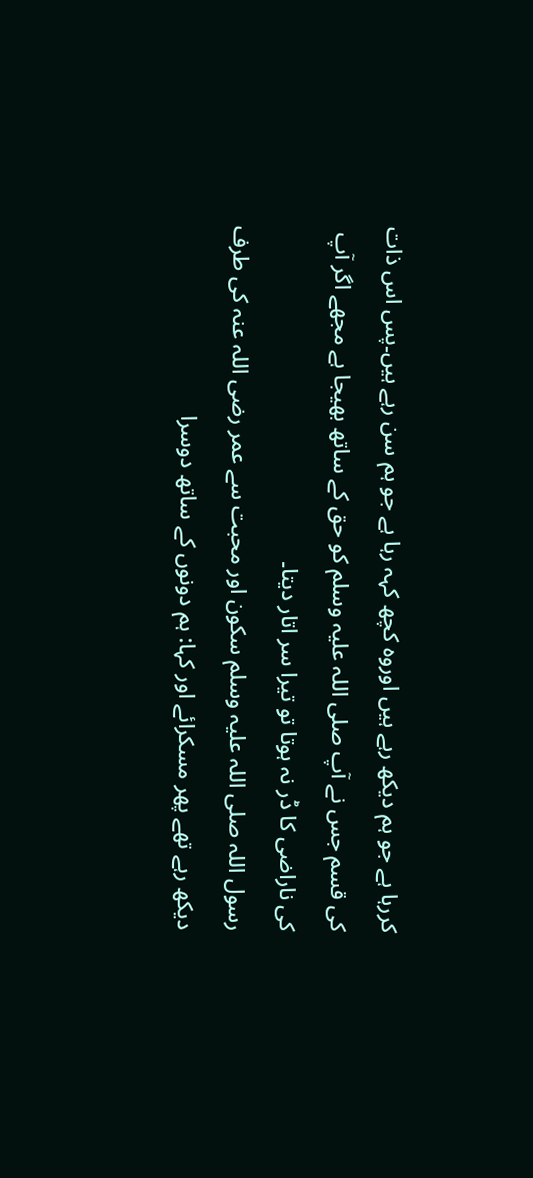کررہا ہے جو ہم دیکھ رہے ہیں اوروہ کچھ کہہ رہا ہے جو ہم سن رہے ہیں۔پس اس ذات کی قسم جس نے آپ صلی اللہ علیہ وسلم کو حق کے ساتھ بھیجا ہے مجھے اگر آپ کی ناراضی کا ڈر نہ ہوتا تو تیرا سر اتار دیتا۔
رسول اللہ صلی اللہ علیہ وسلم سکون اور محبت سے عمر رضی اللہ عنہ کی طرف دیکھ رہے تھے پھر مسکرائے اور کہا: ہم دونوں کے ساتھ دوسرا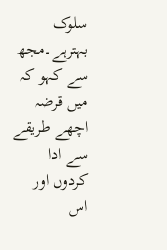سلوک بہترہے۔مجھ سے کہو کہ میں قرضہ اچھے طریقے سے ادا کردوں اور اس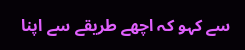سے کہو کہ اچھے طریقے سے اپنا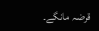قرضہ مانگے۔